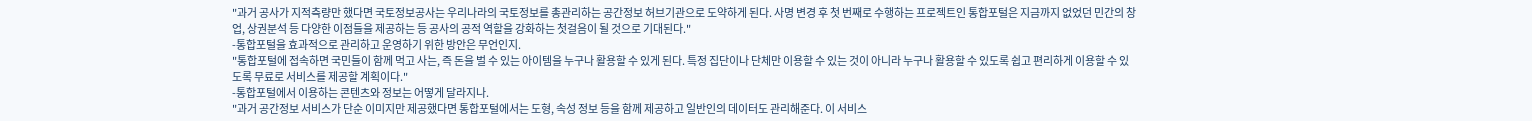"과거 공사가 지적측량만 했다면 국토정보공사는 우리나라의 국토정보를 총관리하는 공간정보 허브기관으로 도약하게 된다. 사명 변경 후 첫 번째로 수행하는 프로젝트인 통합포털은 지금까지 없었던 민간의 창업, 상권분석 등 다양한 이점들을 제공하는 등 공사의 공적 역할을 강화하는 첫걸음이 될 것으로 기대된다."
-통합포털을 효과적으로 관리하고 운영하기 위한 방안은 무언인지.
"통합포털에 접속하면 국민들이 함께 먹고 사는, 즉 돈을 벌 수 있는 아이템을 누구나 활용할 수 있게 된다. 특정 집단이나 단체만 이용할 수 있는 것이 아니라 누구나 활용할 수 있도록 쉽고 편리하게 이용할 수 있도록 무료로 서비스를 제공할 계획이다."
-통합포털에서 이용하는 콘텐츠와 정보는 어떻게 달라지나.
"과거 공간정보 서비스가 단순 이미지만 제공했다면 통합포털에서는 도형, 속성 정보 등을 함께 제공하고 일반인의 데이터도 관리해준다. 이 서비스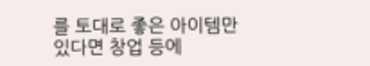를 토대로 좋은 아이템만 있다면 창업 등에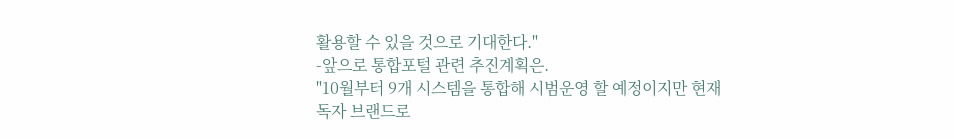활용할 수 있을 것으로 기대한다."
-앞으로 통합포털 관련 추진계획은.
"10월부터 9개 시스템을 통합해 시범운영 할 예정이지만 현재 독자 브랜드로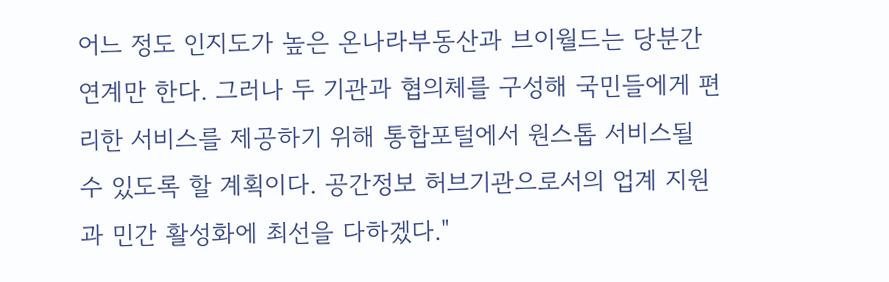어느 정도 인지도가 높은 온나라부동산과 브이월드는 당분간 연계만 한다. 그러나 두 기관과 협의체를 구성해 국민들에게 편리한 서비스를 제공하기 위해 통합포털에서 원스톱 서비스될 수 있도록 할 계획이다. 공간정보 허브기관으로서의 업계 지원과 민간 활성화에 최선을 다하겠다."